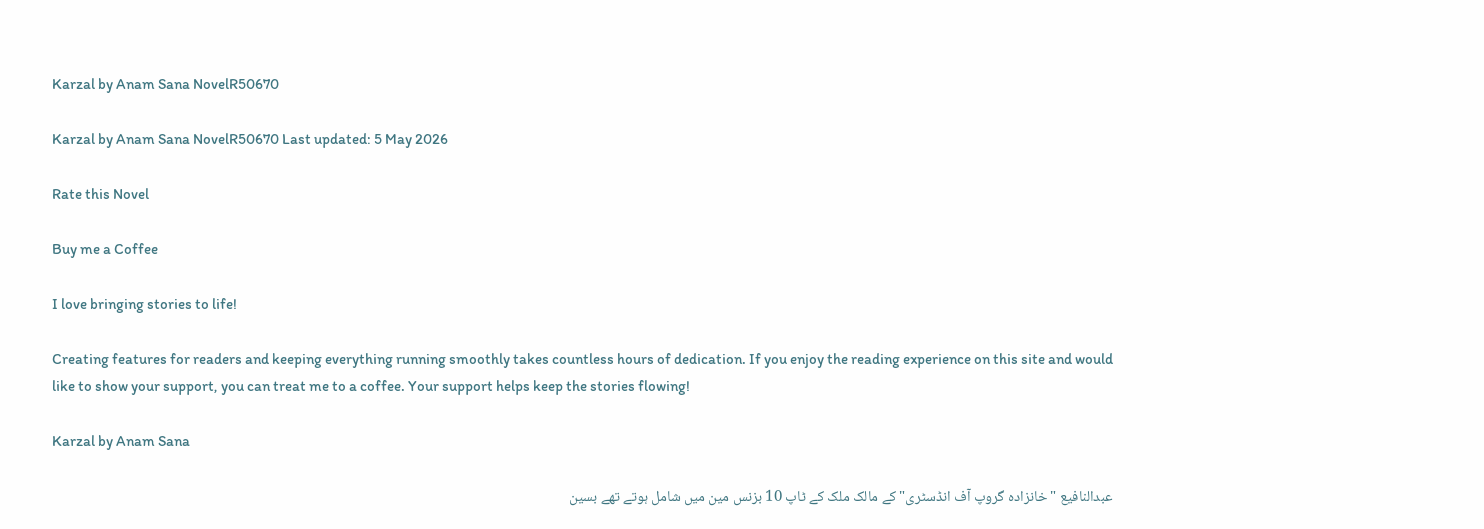Karzal by Anam Sana NovelR50670

Karzal by Anam Sana NovelR50670 Last updated: 5 May 2026

Rate this Novel

Buy me a Coffee

I love bringing stories to life!

Creating features for readers and keeping everything running smoothly takes countless hours of dedication. If you enjoy the reading experience on this site and would like to show your support, you can treat me to a coffee. Your support helps keep the stories flowing!

Karzal by Anam Sana

عبدالنافیع "خانزادہ گروپ آف انڈسٹری" کے مالک ملک کے ٹاپ 10 بزنس مین میں شامل ہوتے تھے بسین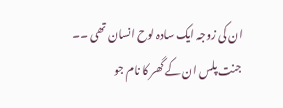ان کی زوجہ ایک سادہ لوح انسان تھی ۔۔ جنت پلس ان کے گھر کا نام جو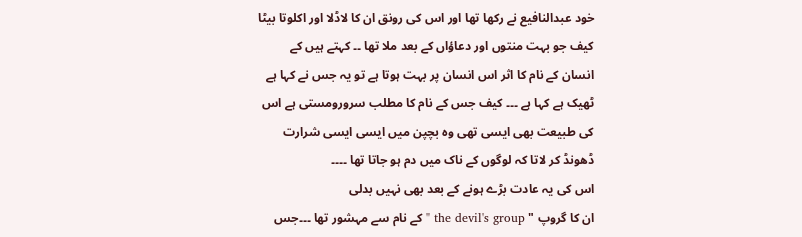خود عبدالنافیع نے رکھا تھا اور اس کی رونق ان کا لاڈلا اور اکلوتا بیٹا کیف جو بہت منتوں اور دعاؤاں کے بعد ملا تھا ۔۔ کہتے ہیں کے انسان کے نام کا اثر اس انسان پر بہت ہوتا ہے تو یہ جس نے کہا ہے ٹھیک ہے کہا ہے ۔۔۔ کیف جس کے نام کا مطلب سرورومستی ہے اس کی طبیعت بھی ایسی تھی وہ بچپن میں ایسی ایسی شرارت ڈھونڈ کر لاتا کہ لوگوں کے ناک میں دم ہو جاتا تھا ۔۔۔۔
اس کی یہ عادت بڑے ہونے کے بعد بھی نہیں بدلی
ان کا گروپ " the devil's group " کے نام سے مہشور تھا ۔۔۔جس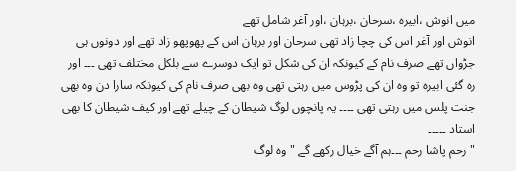میں انوش ،ابیرہ ،سرحان ،برہان ،اور آغر شامل تھے
انوش اور آغر اس کی چچا زاد تھی سرحان اور برہان اس کے پھوپھو زاد تھے اور دونوں ہی جڑواں تھے صرف نام کے کیونکہ ان کی شکل تو ایک دوسرے سے بلکل مختلف تھی ۔۔۔ اور رہ گئی ابیرہ تو وہ ان کی پڑوس میں رہتی تھی وہ بھی صرف نام کی کیونکہ سارا دن وہ بھی جنت پلس میں رہتی تھی ۔۔۔۔ یہ پانچوں لوگ شیطان کے چیلے تھے اور کیف شیطان کا بھی استاد ۔۔۔۔۔
"رحم پاشا رحم ۔۔۔ہم آگے خیال رکھے گے " وہ لوگ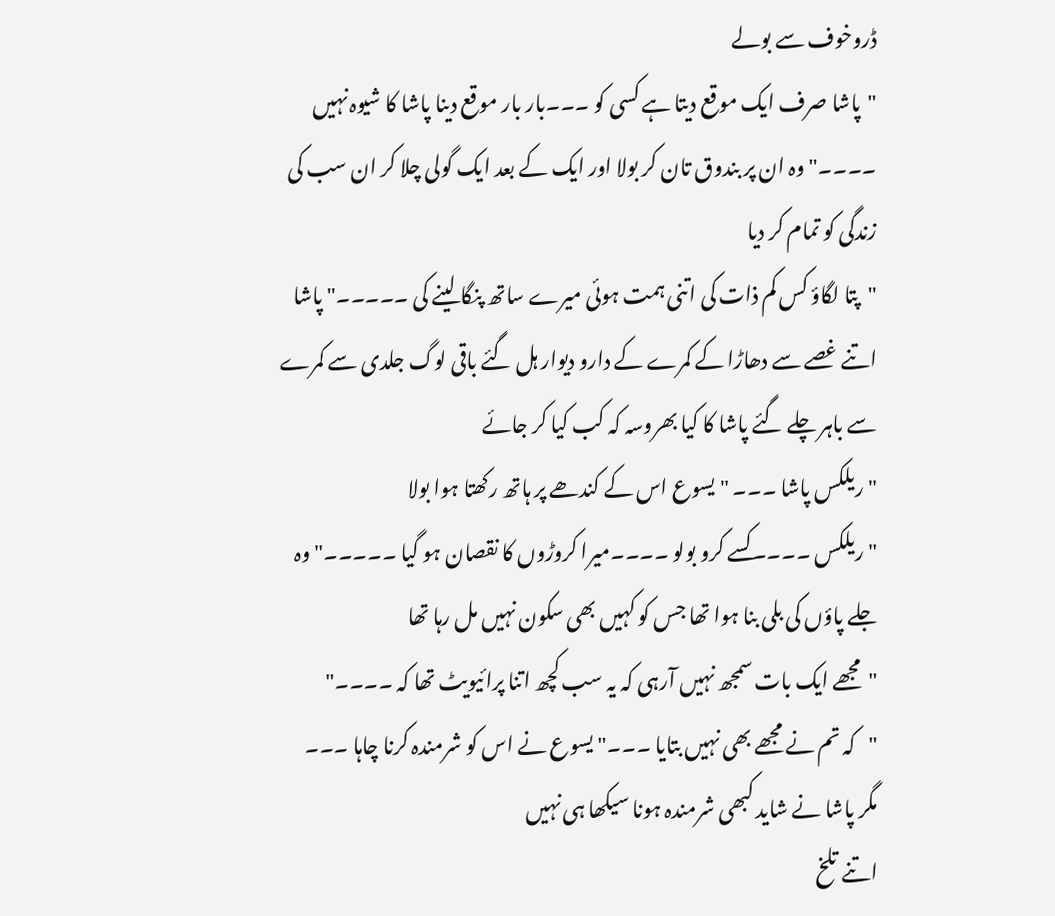ڈروخوف سے بولے
"پاشا صرف ایک موقع دیتا ہے کسی کو ۔۔۔بار بار موقع دینا پاشا کا شیوہ نہیں ۔۔۔۔" وہ ان پر بندوق تان کر بولا اور ایک کے بعد ایک گولی چلا کر ان سب کی زندگی کو تمام کر دیا
"پتا لگاؤ کس کم ذات کی اتنی ہمت ہوئی میرے ساتھ پنگا لینے کی ۔۔۔۔۔" پاشا اتنے غصے سے دھاڑا کے کمرے کے دارو دیوار ہل گئے باقی لوگ جلدی سے کمرے سے باہر چلے گئے پاشا کا کیا بھروسہ کہ کب کیا کر جائے
"ریلکس پاشا ۔۔۔ " یسوع اس کے کندھے پر ہاتھ رکھتا ہوا بولا
"ریلکس ۔۔۔۔کسے کرو بولو ۔۔۔۔میرا کروڑوں کا نقصان ہو گیا ۔۔۔۔۔" وہ جلے پاؤں کی بلی بنا ہوا تھا جس کو کہیں بھی سکون نہیں مل رہا تھا
"مجھے ایک بات سمجھ نہیں آرہی کہ یہ سب کچھ اتنا پرائیویٹ تھا کہ ۔۔۔۔"
"کہ تم نے مجھے بھی نہیں بتایا ۔۔۔" یسوع نے اس کو شرمندہ کرنا چاہا ۔۔۔
مگر پاشا نے شاید کبھی شرمندہ ہونا سیکھا ہی نہیں
اتنے تلخ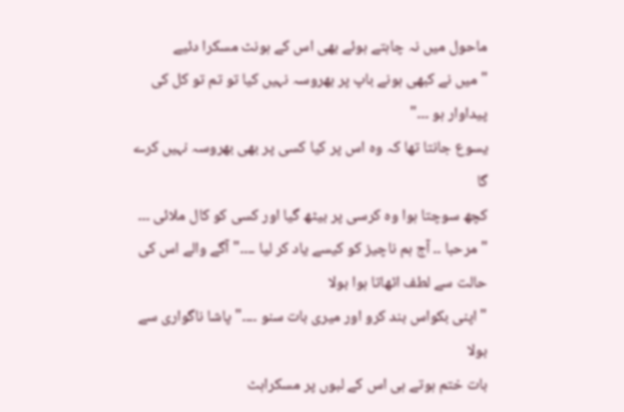ماحول میں نہ چاہتے ہوئے بھی اس کے ہونٹ مسکرا دئیے
" میں نے کبھی ہونے باپ پر بھروسہ نہیں کیا تو تم تو کل کی پیداوار ہو ۔۔۔"
یسوع جانتا تھا کہ وہ اس پر کیا کسی پر بھی بھروسہ نہیں کرے گا
کچھ سوچتا ہوا وہ کرسی پر بیٹھ گیا اور کسی کو کال ملائی ۔۔۔
" مرحبا ۔۔ آج ہم ناچیز کو کیسے یاد کر لیا ۔۔۔۔" آگے والے اس کی حالت سے لطف اٹھاتا ہوا بولا
"اپنی بکواس بند کرو اور میری بات سنو ۔۔۔۔" پاشا ناگواری سے بولا
بات ختم ہوتے ہی اس کے لبوں پر مسکراہٹ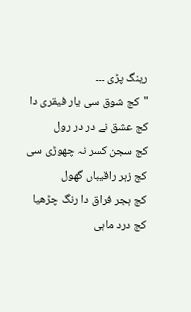رینگ پڑی ۔۔۔
"کج شوق سی یار فیقری دا
کج عشق نے در در رول
کج سجن کسر نہ چھوڑی سی
کج زہر راقیباں گھول
کج ہجر فراق دا رنگ چڑھیا
کج درد ماہی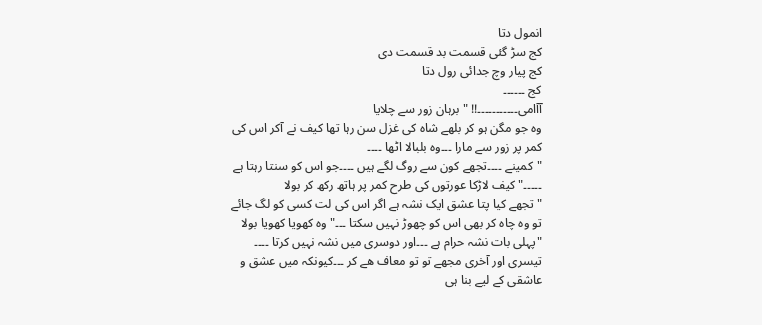انمول دتا
کج سڑ گئی قسمت بد قسمت دی
کج پیار وچ جدائی رول دتا
کج ۔۔۔۔۔۔
آآامی۔۔۔۔۔۔۔۔۔۔۔!! " برہان زور سے چلایا
وہ جو مگن ہو کر بلھے شاہ کی غزل سن رہا تھا کیف نے آکر اس کی کمر پر زور سے مارا ۔۔۔وہ بلبالا اٹھا ۔۔۔۔
"کمینے ۔۔۔۔تجھے کون سے روگ لگے ہیں ۔۔۔۔جو اس کو سنتا رہتا ہے ۔۔۔۔۔" کیف لاڑکا عورتوں کی طرح کمر پر ہاتھ رکھ کر بولا
"تجھے کیا پتا عشق ایک نشہ ہے اگر اس کی لت کسی کو لگ جائے تو وہ چاہ کر بھی اس کو چھوڑ نہیں سکتا ۔۔۔" وہ کھویا کھویا بولا
"پہلی بات نشہ حرام ہے ۔۔۔اور دوسری میں نشہ نہیں کرتا ۔۔۔۔ تیسری اور آخری مجھے تو تو معاف ھے کر ۔۔۔کیونکہ میں عشق و عاشقی کے لیے بنا ہی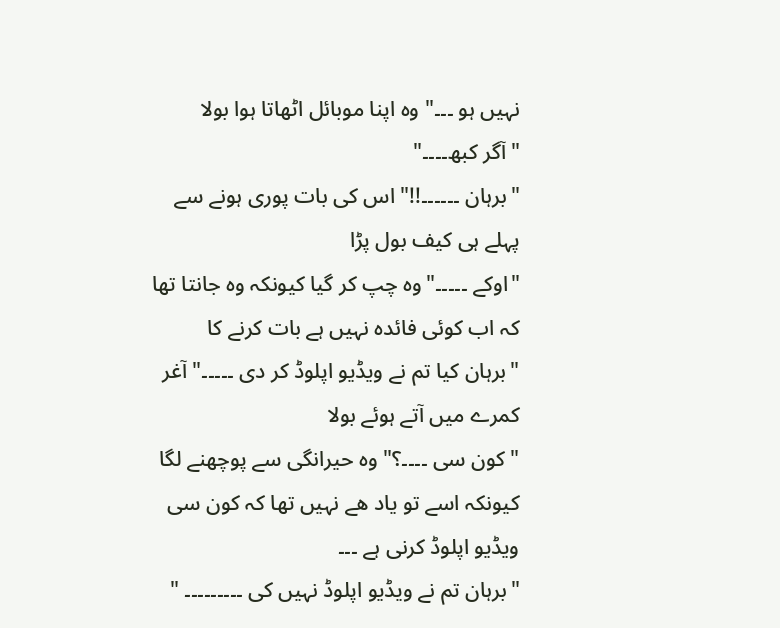نہیں ہو ۔۔۔" وہ اپنا موبائل اٹھاتا ہوا بولا
"آگر کبھ۔۔۔۔"
"برہان ۔۔۔۔۔۔!!" اس کی بات پوری ہونے سے پہلے ہی کیف بول پڑا
"اوکے ۔۔۔۔۔"وہ چپ کر گیا کیونکہ وہ جانتا تھا کہ اب کوئی فائدہ نہیں ہے بات کرنے کا
"برہان کیا تم نے ویڈیو اپلوڈ کر دی ۔۔۔۔۔" آغر کمرے میں آتے ہوئے بولا
"کون سی ۔۔۔۔؟" وہ حیرانگی سے پوچھنے لگا کیونکہ اسے تو یاد ھے نہیں تھا کہ کون سی ویڈیو اپلوڈ کرنی ہے ۔۔۔
"برہان تم نے ویڈیو اپلوڈ نہیں کی ۔۔۔۔۔۔۔۔۔ "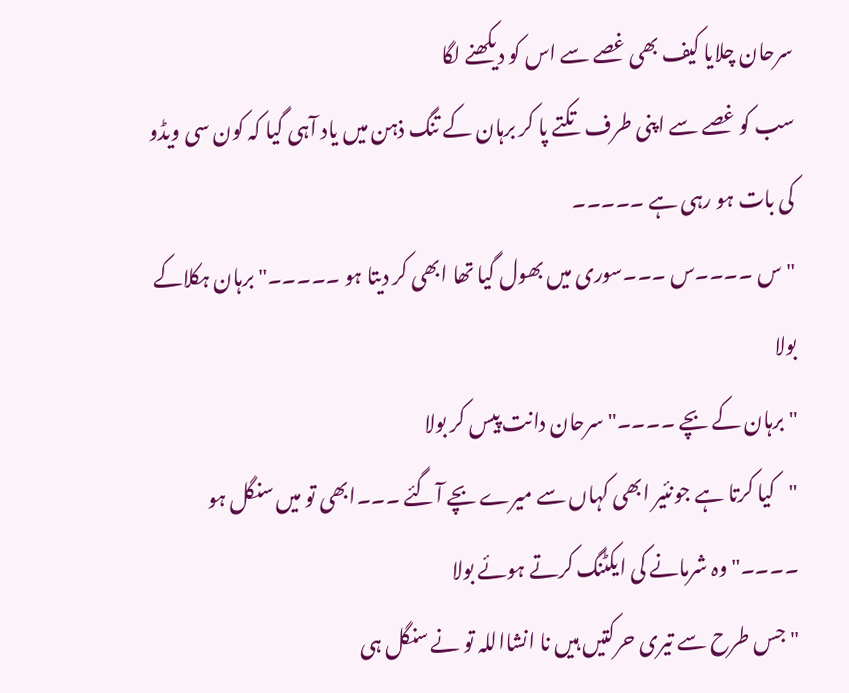سرحان چلایا کیف بھی غصے سے اس کو دیکھنے لگا
سب کو غصے سے اپنی طرف تکتے پا کر برہان کے تنگ ذہن میں یاد آہی گیا کہ کون سی ویڈو کی بات ہو رہی ہے ۔۔۔۔۔
"س ۔۔۔۔س ۔۔۔سوری میں بھول گیا تھا ابھی کر دیتا ہو ۔۔۔۔۔" برہان ہکلاکے بولا
"برہان کے بچے ۔۔۔۔" سرحان دانت پیس کر بولا
"کیا کرتا ہے جونئیر ابھی کہاں سے میرے بچے آگئے ۔۔۔ابھی تو میں سنگل ہو ۔۔۔۔" وہ شرمانے کی ایکٹنگ کرتے ہوئے بولا
" جس طرح سے تیری حرکتیں ہیں نا انشااللہ تو نے سنگل ہی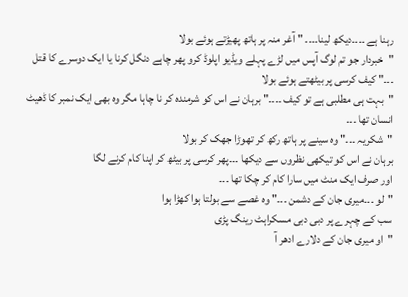رہنا ہے ۔۔۔۔دیکھ لینا۔۔۔۔ " آغر منہ پر ہاتھ پھیڑتے ہوئے بولا
"خبردار جو تم لوگ آپس میں لڑے پہلے ویڈیو اپلوڈ کرو پھر چاہے دنگل کرنا یا ایک دوسرے کا قتل ۔۔۔" کیف کرسی پر بیٹھتے ہوئے بولا
"بہت ہی مطلبی ہے تو کیف ۔۔۔۔" برہان نے اس کو شرمندہ کر نا چاہا مگر وہ بھی ایک نمبر کا ڈھیٹ انسان تھا ۔۔۔
"شکریہ ۔۔۔" وہ سینے پر ہاتھ رکھ کر تھوڑا جھک کر بولا
برہان نے اس کو تیکھی نظروں سے دیکھا ۔۔۔پھر کرسی پر بیٹھ کر اپنا کام کرنے لگا
اور صرف ایک منٹ میں سارا کام کر چکا تھا ۔۔۔
"لو ۔۔۔میری جان کے دشمن ۔۔۔" وہ غصے سے بولتا ہوا کھڑا ہوا
سب کے چہرے پر دبی دبی مسکراہٹ رینگ پڑی
"او میری جان کے دلارے ادھر آ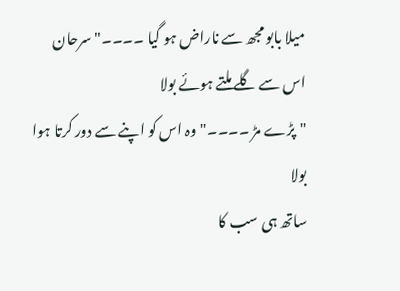میلا بابو مجھ سے ناراض ہو گیا ۔۔۔۔" سرحان اس سے گلے ملتے ہوئے بولا
"پڑے مڑ ۔۔۔۔" وہ اس کو اپنے سے دور کرتا ہوا بولا
ساتھ ہی سب کا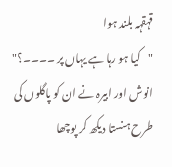قہقہہ بلند ہوا
"کیا ہو رہا ہے یہاں پر ۔۔۔۔؟" انوش اور ابیرہ نے ان کو پاگلوں کی طرح ہنستا دیکھ کر پوچھا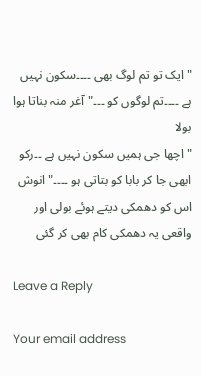"ایک تو تم لوگ بھی ۔۔۔۔سکون نہیں ہے ۔۔۔۔تم لوگوں کو ۔۔۔"آغر منہ بناتا ہوا بولا
"اچھا جی ہمیں سکون نہیں ہے ۔۔رکو ابھی جا کر بابا کو بتاتی ہو ۔۔۔۔" انوش اس کو دھمکی دیتے ہوئے بولی اور واقعی یہ دھمکی کام بھی کر گئی

Leave a Reply

Your email address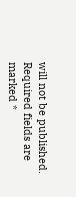will not be published. Required fields are marked *